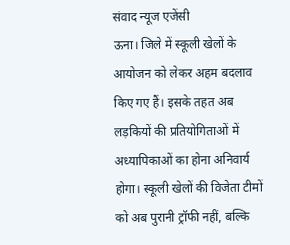संवाद न्यूज एजेंसी
ऊना। जिले में स्कूली खेलों के आयोजन को लेकर अहम बदलाव किए गए हैं। इसके तहत अब लड़कियों की प्रतियोगिताओं में अध्यापिकाओं का होना अनिवार्य होगा। स्कूली खेलों की विजेता टीमों को अब पुरानी ट्रॉफी नहीं, बल्कि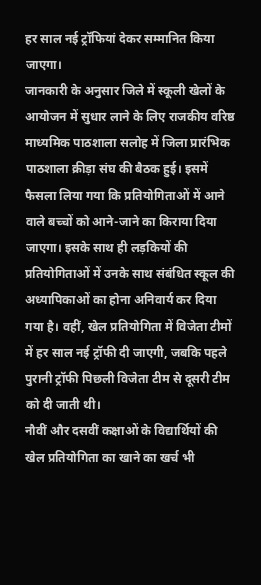हर साल नई ट्रॉफियां देकर सम्मानित किया जाएगा।
जानकारी के अनुसार जिले में स्कूली खेलों के आयोजन में सुधार लाने के लिए राजकीय वरिष्ठ माध्यमिक पाठशाला सलोह में जिला प्रारंभिक पाठशाला क्रीड़ा संघ की बैठक हुई। इसमें फैसला लिया गया कि प्रतियोगिताओं में आने वाले बच्चों को आने-जाने का किराया दिया जाएगा। इसके साथ ही लड़कियों की प्रतियोगिताओं में उनके साथ संबंधित स्कूल की अध्यापिकाओं का होना अनिवार्य कर दिया गया है। वहीं, खेल प्रतियोगिता में विजेता टीमों में हर साल नई ट्रॉफी दी जाएगी, जबकि पहले पुरानी ट्रॉफी पिछली विजेता टीम से दूसरी टीम को दी जाती थी।
नौवीं और दसवीं कक्षाओं के विद्यार्थियों की खेल प्रतियोगिता का खाने का खर्च भी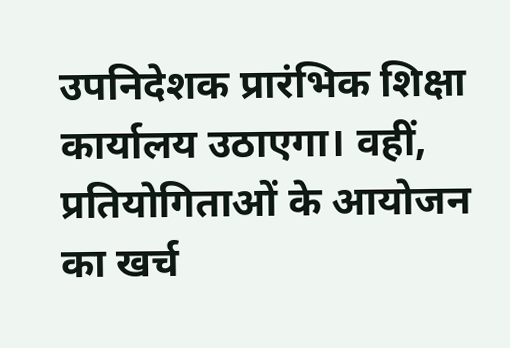उपनिदेशक प्रारंभिक शिक्षा कार्यालय उठाएगा। वहीं, प्रतियोगिताओं के आयोजन का खर्च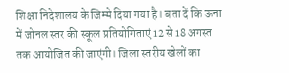शिक्षा निदेशालय के जिम्मे दिया गया है। बता दें कि ऊना में जोनल स्तर की स्कूल प्रतियोगिताएं 12 से 18 अगस्त तक आयोजित की जाएंगी। जिला स्तरीय खेलों का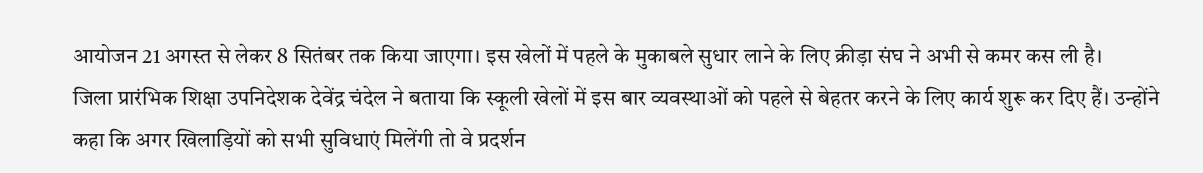आयोजन 21 अगस्त से लेकर 8 सितंबर तक किया जाएगा। इस खेलों में पहले के मुकाबले सुधार लाने के लिए क्रीड़ा संघ ने अभी से कमर कस ली है।
जिला प्रारंभिक शिक्षा उपनिदेशक देवेंद्र चंदेल ने बताया कि स्कूली खेलों में इस बार व्यवस्थाओं को पहले से बेहतर करने के लिए कार्य शुरू कर दिए हैं। उन्होंने कहा कि अगर खिलाड़ियों को सभी सुविधाएं मिलेंगी तो वे प्रदर्शन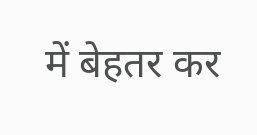में बेहतर कर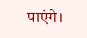पाएंगे।